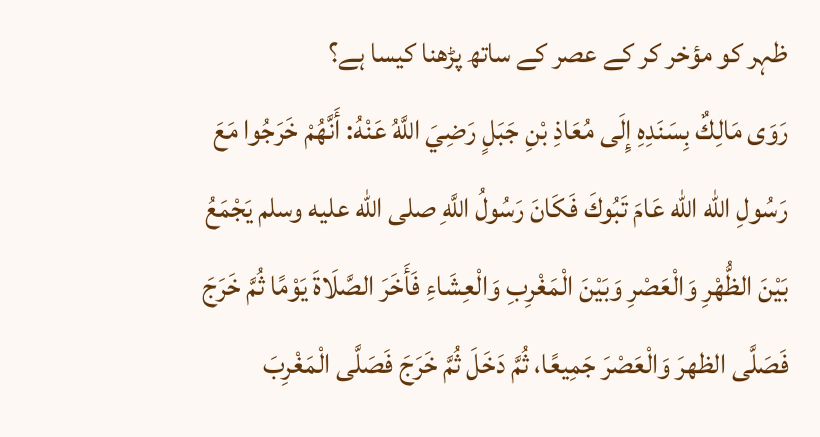ظہر کو مؤخر کر کے عصر کے ساتھ پڑھنا کیسا ہے؟
رَوَى مَالِكٌ بِسَنَدِهِ إِلَى مُعَاذِ بْنِ جَبَلٍ رَضِيَ اللَّهُ عَنْهُ: أَنَّهُمْ خَرَجُوا مَعَ رَسُولِ الله الله عَامَ تَبُوكَ فَكَانَ رَسُولُ اللَّهِ صلى الله عليه وسلم يَجْمَعُ بَيْنَ الظُّهْرِ وَالْعَصْرِ وَبَيْنَ الْمَغْرِبِ وَالْعِشَاءِ فَأَخَرَ الصَّلَاةَ يَوْمًا ثُمَّ خَرَجَ فَصَلَّى الظهرَ وَالْعَصْرَ جَمِيعًا، ثُمَّ دَخَلَ ثُمَّ خَرَجَ فَصَلَّى الْمَغْرِبَ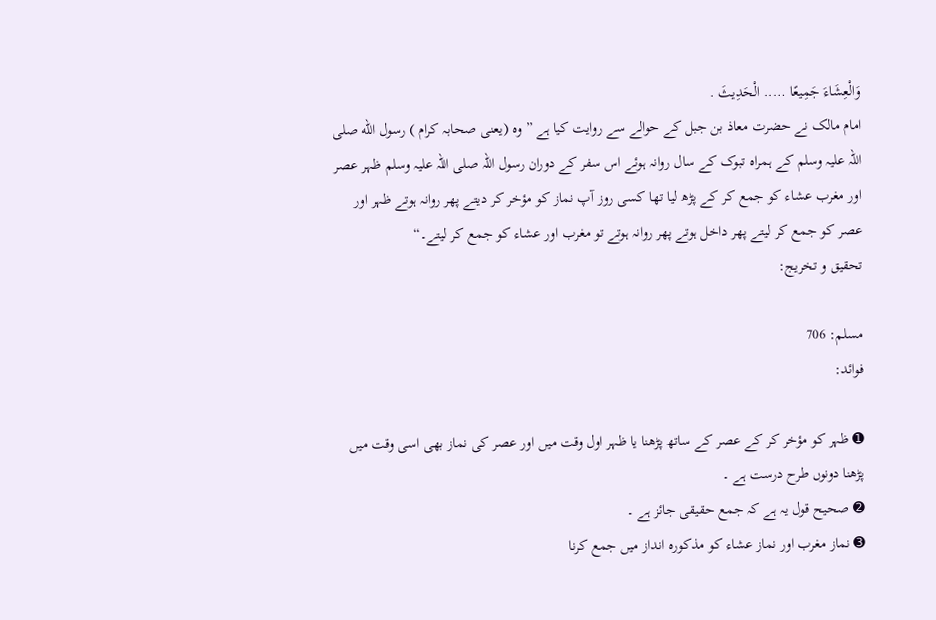وَالْعِشَاءَ جَمِيعًا ….. الْحَدِيثَ .
امام مالک نے حضرت معاذ بن جبل کے حوالے سے روایت کیا ہے ”وہ (یعنی صحابہ کرام ) رسول الله صلی اللہ علیہ وسلم کے ہمراہ تبوک کے سال روانہ ہوئے اس سفر کے دوران رسول اللہ صلی اللہ علیہ وسلم ظہر عصر اور مغرب عشاء کو جمع کر کے پڑھ لیا تھا کسی روز آپ نماز کو مؤخر کر دیتے پھر روانہ ہوتے ظہر اور عصر کو جمع کر لیتے پھر داخل ہوتے پھر روانہ ہوتے تو مغرب اور عشاء کو جمع کر لیتے۔“
تحقيق و تخریج:

مسلم: 706
فوائد:

➊ ظہر کو مؤخر کر کے عصر کے ساتھ پڑھنا یا ظہر اول وقت میں اور عصر کی نماز بھی اسی وقت میں پڑھنا دونوں طرح درست ہے ۔
➋ صحیح قول یہ ہے کہ جمع حقیقی جائز ہے ۔
➌ نماز مغرب اور نماز عشاء کو مذکورہ انداز میں جمع کرنا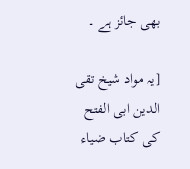بھی جائز ہے ۔

[یہ مواد شیخ تقی الدین ابی الفتح کی کتاب ضیاء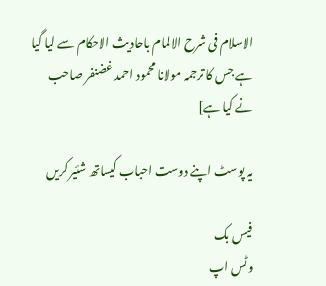الاسلام فی شرح الالمام باحادیث الاحکام سے لیا گیا ہے جس کا ترجمہ مولانا محمود احمد غضنفر صاحب نے کیا ہے]

یہ پوسٹ اپنے دوست احباب کیساتھ شئیر کریں

فیس بک
وٹس اپ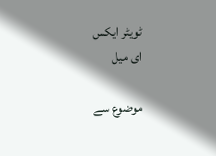ٹویٹر ایکس
ای میل

موضوع سے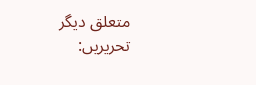متعلق دیگر تحریریں: